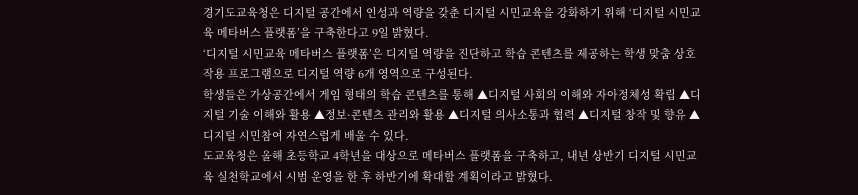경기도교육청은 디지털 공간에서 인성과 역량을 갖춘 디지털 시민교육을 강화하기 위해 ‘디지털 시민교육 메타버스 플랫폼’을 구축한다고 9일 밝혔다.
‘디지털 시민교육 메타버스 플랫폼’은 디지털 역량을 진단하고 학습 콘텐츠를 제공하는 학생 맞춤 상호작용 프로그램으로 디지털 역량 6개 영역으로 구성된다.
학생들은 가상공간에서 게임 형태의 학습 콘텐츠를 통해 ▲디지털 사회의 이해와 자아정체성 확립 ▲디지털 기술 이해와 활용 ▲정보·콘텐츠 관리와 활용 ▲디지털 의사소통과 협력 ▲디지털 창작 및 향유 ▲디지털 시민참여 자연스럽게 배울 수 있다.
도교육청은 올해 초등학교 4학년을 대상으로 메타버스 플랫폼을 구축하고, 내년 상반기 디지털 시민교육 실천학교에서 시범 운영을 한 후 하반기에 확대할 계획이라고 밝혔다.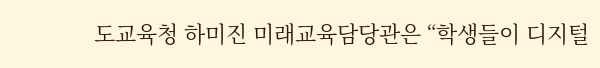도교육청 하미진 미래교육담당관은 “학생들이 디지털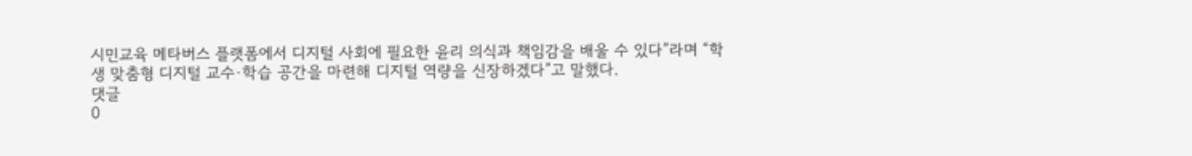시민교육 메타버스 플랫폼에서 디지털 사회에 필요한 윤리 의식과 책임감을 배울 수 있다”라며 “학생 맞춤형 디지털 교수·학습 공간을 마련해 디지털 역량을 신장하겠다”고 말했다.
댓글
0